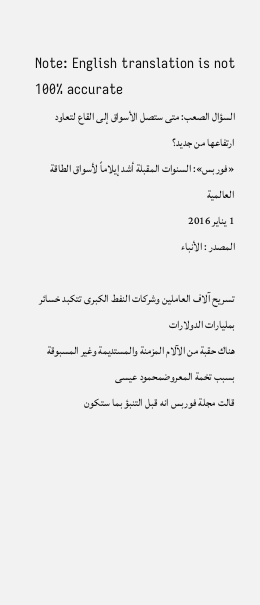Note: English translation is not 100% accurate
السؤال الصعب: متى ستصل الأسواق إلى القاع لتعاود ارتفاعها من جديد؟
«فوربس»: السنوات المقبلة أشد إيلاماً لأسواق الطاقة العالمية
1 يناير 2016
المصدر : الأنباء

تسريح آلاف العاملين وشركات النفط الكبرى تتكبد خسائر بمليارات الدولارات
هناك حقبة من الآلام المزمنة والمستديمة وغير المسبوقة بسبب تخمة المعروضمحمود عيسى
قالت مجلة فوربس انه قبل التنبؤ بما ستكون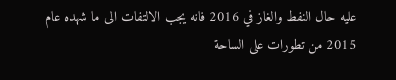عليه حال النفط والغاز في 2016 فانه يجب الالتفات الى ما شهده عام 2015 من تطورات على الساحة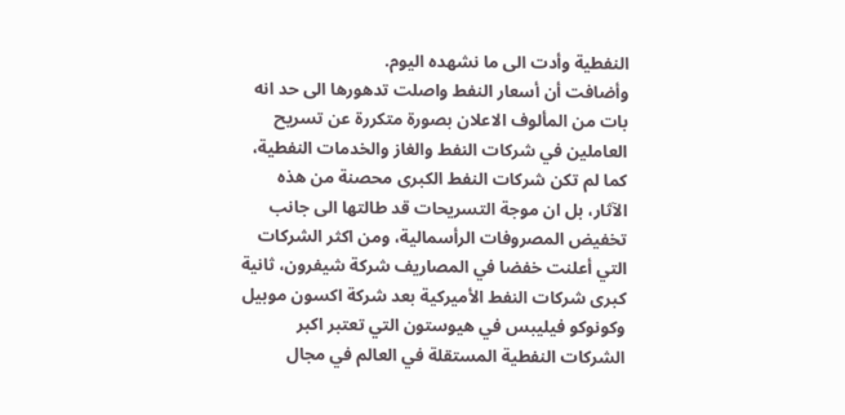النفطية وأدت الى ما نشهده اليوم.
وأضافت أن أسعار النفط واصلت تدهورها الى حد انه بات من المألوف الاعلان بصورة متكررة عن تسريح العاملين في شركات النفط والغاز والخدمات النفطية، كما لم تكن شركات النفط الكبرى محصنة من هذه الآثار، بل ان موجة التسريحات قد طالتها الى جانب تخفيض المصروفات الرأسمالية، ومن اكثر الشركات التي أعلنت خفضا في المصاريف شركة شيفرون، ثانية كبرى شركات النفط الأميركية بعد شركة اكسون موبيل وكونوكو فيليبس في هيوستون التي تعتبر اكبر الشركات النفطية المستقلة في العالم في مجال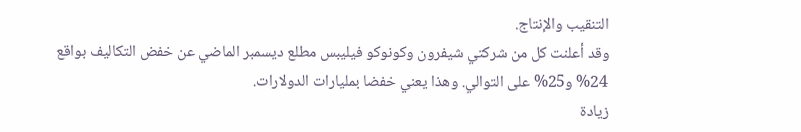التنقيب والإنتاج.
وقد أعلنت كل من شركتي شيفرون وكونوكو فيليبس مطلع ديسمبر الماضي عن خفض التكاليف بواقع 24% و25% على التوالي. وهذا يعني خفضا بمليارات الدولارات.
زيادة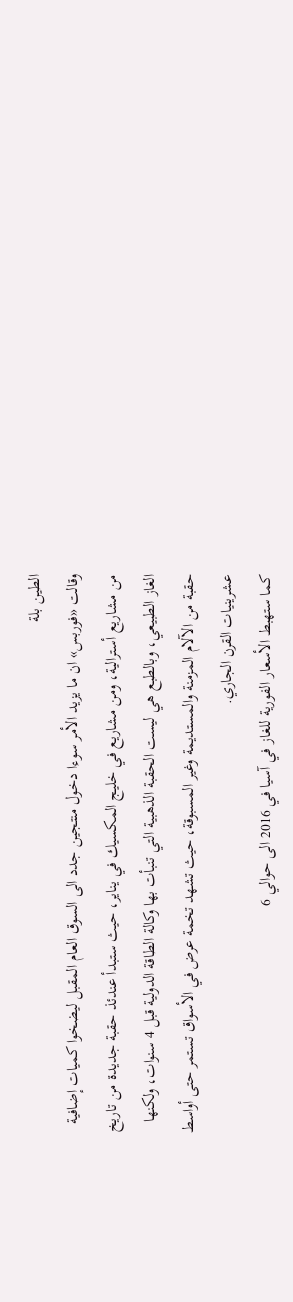الطين بلة
وقالت «فوربس» ان ما يزيد الأمر سوءا دخول منتجين جدد الى السوق العام المقبل ليضخوا كميات إضافية من مشاريع أسترالية، ومن مشاريع في خليج المكسيك في يناير، حيث ستبدأ عندئذ حقبة جديدة من تاريخ الغاز الطبيعي، وبالطبع هي ليست الحقبة الذهبية التي تنبأت بها وكالة الطاقة الدولية قبل 4 سنوات، ولكنها حقبة من الآلام المزمنة والمستديمة وغير المسبوقة، حيث تشهد تخمة عرض في الأسواق تستمر حتى أواسط عشرينيات القرن الجاري.
كما ستهبط الأسعار الفورية للغاز في آسيا في 2016 الى حوالي 6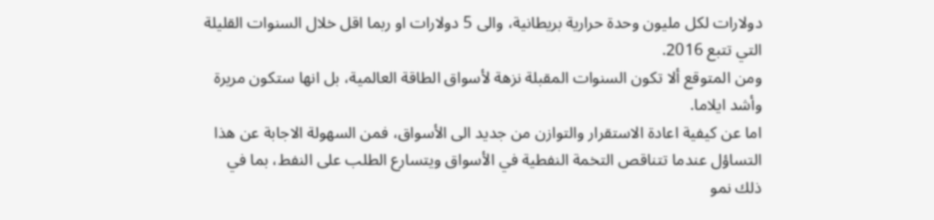دولارات لكل مليون وحدة حرارية بريطانية، والى 5 دولارات او ربما اقل خلال السنوات القليلة التي تتبع 2016.
ومن المتوقع ألا تكون السنوات المقبلة نزهة لأسواق الطاقة العالمية، بل انها ستكون مريرة وأشد ايلاما.
اما عن كيفية اعادة الاستقرار والتوازن من جديد الى الأسواق، فمن السهولة الاجابة عن هذا التساؤل عندما تتناقص التخمة النفطية في الأسواق ويتسارع الطلب على النفط، بما في ذلك نمو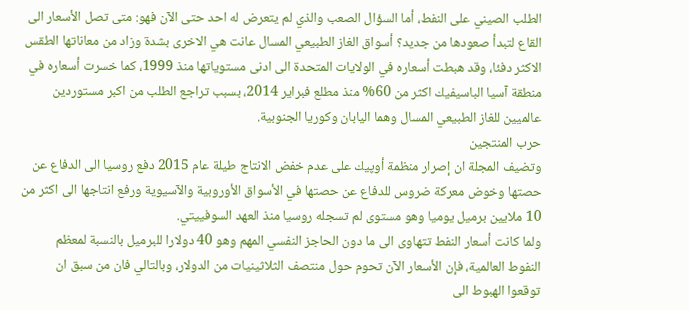الطلب الصيني على النفط، أما السؤال الصعب والذي لم يتعرض له احد حتى الآن فهو: متى تصل الأسعار الى القاع لتبدأ صعودها من جديد؟ أسواق الغاز الطبيعي المسال عانت هي الاخرى بشدة وزاد من معاناتها الطقس الاكثر دفئا، وقد هبطت أسعاره في الولايات المتحدة الى ادنى مستوياتها منذ 1999، كما خسرت أسعاره في منطقة آسيا الباسيفيك اكثر من 60% منذ مطلع فبراير 2014، بسبب تراجع الطلب من اكبر مستوردين عالميين للغاز الطبيعي المسال وهما اليابان وكوريا الجنوبية.
حرب المنتجين
وتضيف المجلة ان إصرار منظمة أوپيك على عدم خفض الانتاج طيلة عام 2015 دفع روسيا الى الدفاع عن حصتها وخوض معركة ضروس للدفاع عن حصتها في الأسواق الأوروبية والآسيوية ورفع انتاجها الى اكثر من 10 ملايين برميل يوميا وهو مستوى لم تسجله روسيا منذ العهد السوفييتي.
ولما كانت أسعار النفط تتهاوى الى ما دون الحاجز النفسي المهم وهو 40 دولارا للبرميل بالنسبة لمعظم النفوط العالمية، فإن الأسعار الآن تحوم حول منتصف الثلاثينيات من الدولار، وبالتالي فان من سبق ان توقعوا الهبوط الى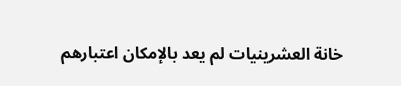خانة العشرينيات لم يعد بالإمكان اعتبارهم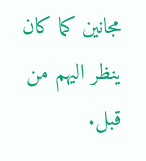مجانين كما كان ينظر اليهم من قبل.